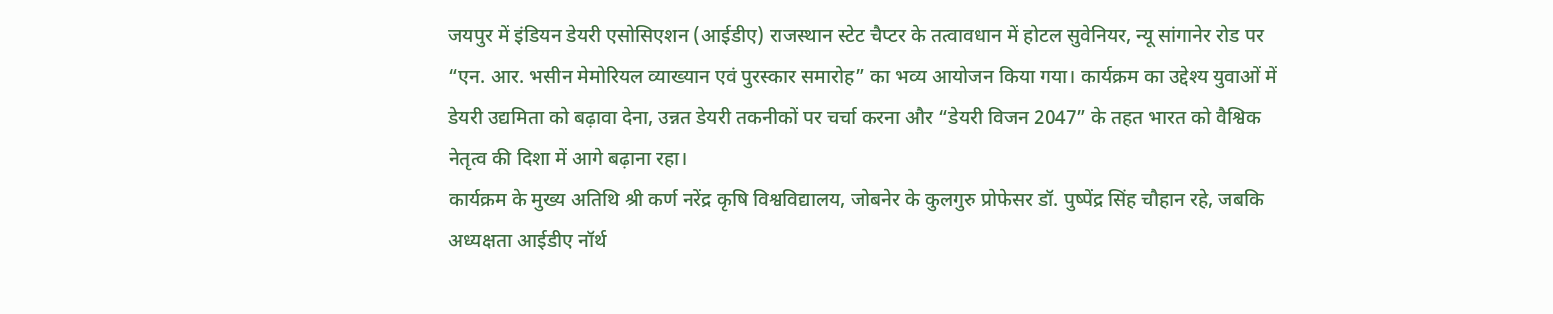जयपुर में इंडियन डेयरी एसोसिएशन (आईडीए) राजस्थान स्टेट चैप्टर के तत्वावधान में होटल सुवेनियर, न्यू सांगानेर रोड पर “एन. आर. भसीन मेमोरियल व्याख्यान एवं पुरस्कार समारोह” का भव्य आयोजन किया गया। कार्यक्रम का उद्देश्य युवाओं में डेयरी उद्यमिता को बढ़ावा देना, उन्नत डेयरी तकनीकों पर चर्चा करना और “डेयरी विजन 2047” के तहत भारत को वैश्विक नेतृत्व की दिशा में आगे बढ़ाना रहा।
कार्यक्रम के मुख्य अतिथि श्री कर्ण नरेंद्र कृषि विश्वविद्यालय, जोबनेर के कुलगुरु प्रोफेसर डॉ. पुष्पेंद्र सिंह चौहान रहे, जबकि अध्यक्षता आईडीए नॉर्थ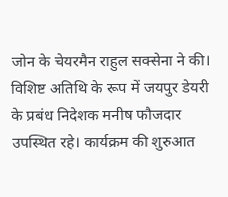जोन के चेयरमैन राहुल सक्सेना ने की। विशिष्ट अतिथि के रूप में जयपुर डेयरी के प्रबंध निदेशक मनीष फौजदार उपस्थित रहे। कार्यक्रम की शुरुआत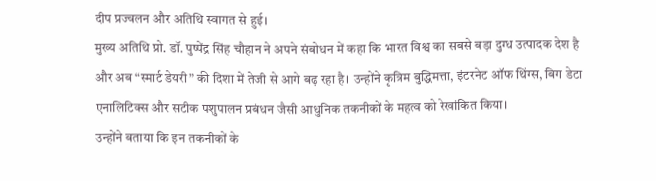दीप प्रज्वलन और अतिथि स्वागत से हुई।
मुख्य अतिथि प्रो. डॉ. पुष्पेंद्र सिंह चौहान ने अपने संबोधन में कहा कि भारत विश्व का सबसे बड़ा दुग्ध उत्पादक देश है और अब “स्मार्ट डेयरी” की दिशा में तेजी से आगे बढ़ रहा है। उन्होंने कृत्रिम बुद्धिमत्ता, इंटरनेट ऑफ थिंग्स, बिग डेटा एनालिटिक्स और सटीक पशुपालन प्रबंधन जैसी आधुनिक तकनीकों के महत्व को रेखांकित किया।
उन्होंने बताया कि इन तकनीकों के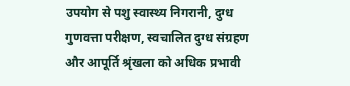उपयोग से पशु स्वास्थ्य निगरानी, दुग्ध गुणवत्ता परीक्षण, स्वचालित दुग्ध संग्रहण और आपूर्ति श्रृंखला को अधिक प्रभावी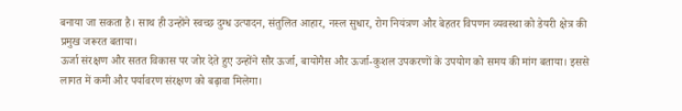बनाया जा सकता है। साथ ही उन्होंने स्वच्छ दुग्ध उत्पादन, संतुलित आहार, नस्ल सुधार, रोग नियंत्रण और बेहतर विपणन व्यवस्था को डेयरी क्षेत्र की प्रमुख जरूरत बताया।
ऊर्जा संरक्षण और सतत विकास पर जोर देते हुए उन्होंने सौर ऊर्जा, बायोगैस और ऊर्जा-कुशल उपकरणों के उपयोग को समय की मांग बताया। इससे लागत में कमी और पर्यावरण संरक्षण को बढ़ावा मिलेगा।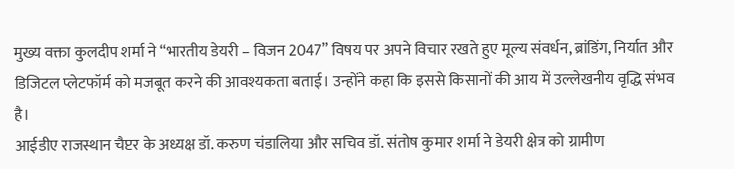मुख्य वक्ता कुलदीप शर्मा ने “भारतीय डेयरी – विजन 2047” विषय पर अपने विचार रखते हुए मूल्य संवर्धन, ब्रांडिंग, निर्यात और डिजिटल प्लेटफॉर्म को मजबूत करने की आवश्यकता बताई। उन्होंने कहा कि इससे किसानों की आय में उल्लेखनीय वृद्धि संभव है।
आईडीए राजस्थान चैप्टर के अध्यक्ष डॉ. करुण चंडालिया और सचिव डॉ. संतोष कुमार शर्मा ने डेयरी क्षेत्र को ग्रामीण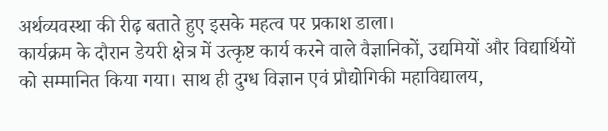अर्थव्यवस्था की रीढ़ बताते हुए इसके महत्व पर प्रकाश डाला।
कार्यक्रम के दौरान डेयरी क्षेत्र में उत्कृष्ट कार्य करने वाले वैज्ञानिकों, उद्यमियों और विद्यार्थियों को सम्मानित किया गया। साथ ही दुग्ध विज्ञान एवं प्रौद्योगिकी महाविद्यालय,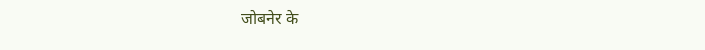जोबनेर के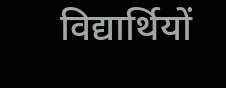विद्यार्थियों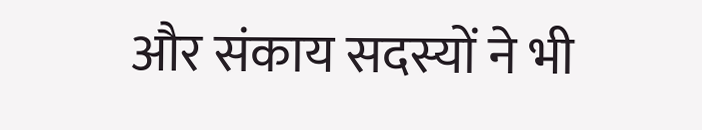और संकाय सदस्यों ने भी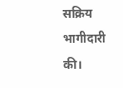सक्रिय भागीदारी की।